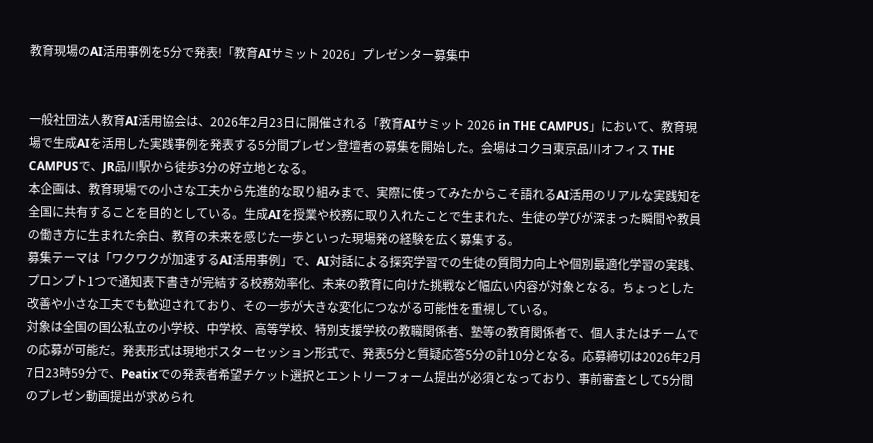教育現場のAI活用事例を5分で発表!「教育AIサミット 2026」プレゼンター募集中


一般社団法人教育AI活用協会は、2026年2月23日に開催される「教育AIサミット 2026 in THE CAMPUS」において、教育現場で生成AIを活用した実践事例を発表する5分間プレゼン登壇者の募集を開始した。会場はコクヨ東京品川オフィス THE CAMPUSで、JR品川駅から徒歩3分の好立地となる。
本企画は、教育現場での小さな工夫から先進的な取り組みまで、実際に使ってみたからこそ語れるAI活用のリアルな実践知を全国に共有することを目的としている。生成AIを授業や校務に取り入れたことで生まれた、生徒の学びが深まった瞬間や教員の働き方に生まれた余白、教育の未来を感じた一歩といった現場発の経験を広く募集する。
募集テーマは「ワクワクが加速するAI活用事例」で、AI対話による探究学習での生徒の質問力向上や個別最適化学習の実践、プロンプト1つで通知表下書きが完結する校務効率化、未来の教育に向けた挑戦など幅広い内容が対象となる。ちょっとした改善や小さな工夫でも歓迎されており、その一歩が大きな変化につながる可能性を重視している。
対象は全国の国公私立の小学校、中学校、高等学校、特別支援学校の教職関係者、塾等の教育関係者で、個人またはチームでの応募が可能だ。発表形式は現地ポスターセッション形式で、発表5分と質疑応答5分の計10分となる。応募締切は2026年2月7日23時59分で、Peatixでの発表者希望チケット選択とエントリーフォーム提出が必須となっており、事前審査として5分間のプレゼン動画提出が求められ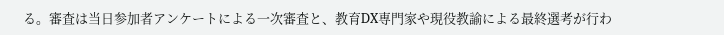る。審査は当日参加者アンケートによる一次審査と、教育DX専門家や現役教諭による最終選考が行わ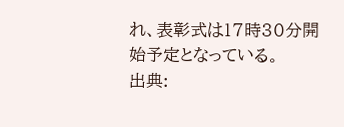れ、表彰式は17時30分開始予定となっている。
出典: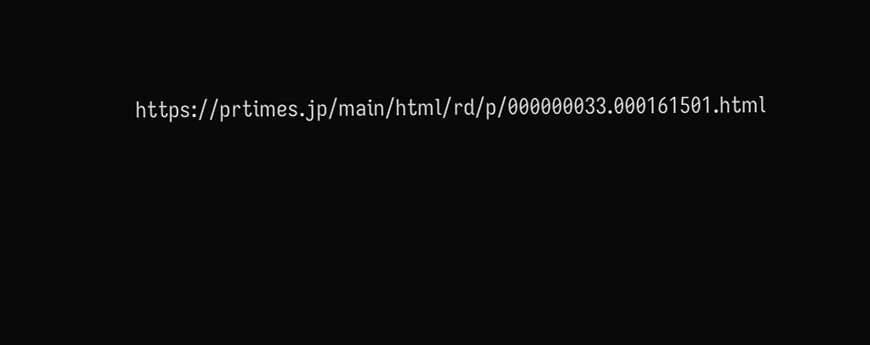https://prtimes.jp/main/html/rd/p/000000033.000161501.html